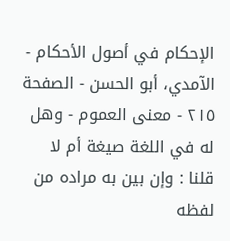الإحكام في أصول الأحكام - الآمدي، أبو الحسن - الصفحة ٢١٥ - معنى العموم - وهل له في اللغة صيغة أم لا
قلنا : وإن بين به مراده من لفظه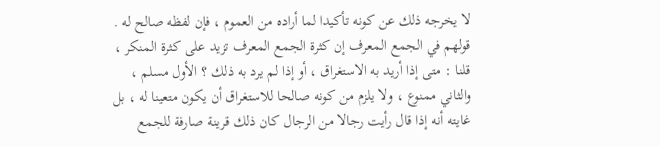لا يخرجه ذلك عن كونه تأكيدا لما أراده من العموم ، فإن لفظه صالح له .
قولهم في الجمع المعرف إن كثرة الجمع المعرف تزيد على كثرة المنكر ، قلنا : متى إذا أريد به الاستغراق ، أو إذا لم يرد به ذلك ؟ الأول مسلم ، والثاني ممنوع ، ولا يلزم من كونه صالحا للاستغراق أن يكون متعينا له ، بل غايته أنه إذا قال رأيت رجالا من الرجال كان ذلك قرينة صارفة للجمع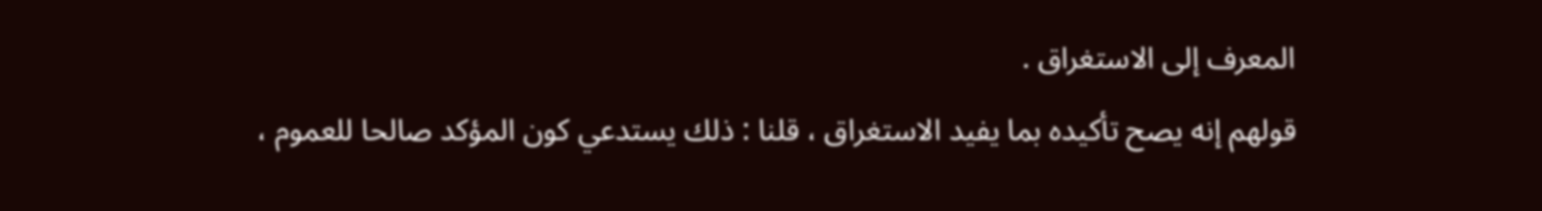المعرف إلى الاستغراق .
قولهم إنه يصح تأكيده بما يفيد الاستغراق ، قلنا : ذلك يستدعي كون المؤكد صالحا للعموم ،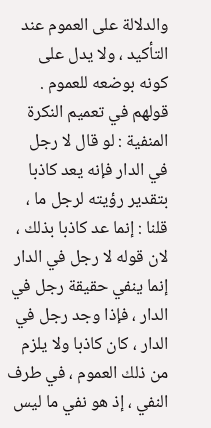والدلالة على العموم عند التأكيد ، ولا يدل على كونه بوضعه للعموم . قولهم في تعميم النكرة المنفية : لو قال لا رجل في الدار فإنه يعد كاذبا بتقدير رؤيته لرجل ما ، قلنا : إنما عد كاذبا بذلك ، لان قوله لا رجل في الدار إنما ينفي حقيقة رجل في الدار ، فإذا وجد رجل في الدار ، كان كاذبا ولا يلزم من ذلك العموم ، في طرف النفي ، إذ هو نفي ما ليس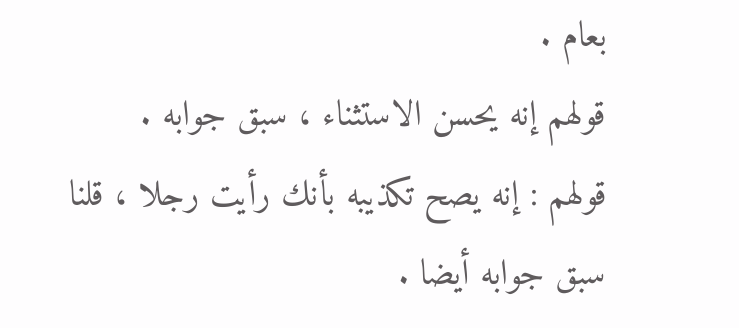بعام .
قولهم إنه يحسن الاستثناء ، سبق جوابه .
قولهم : إنه يصح تكذيبه بأنك رأيت رجلا ، قلنا سبق جوابه أيضا .